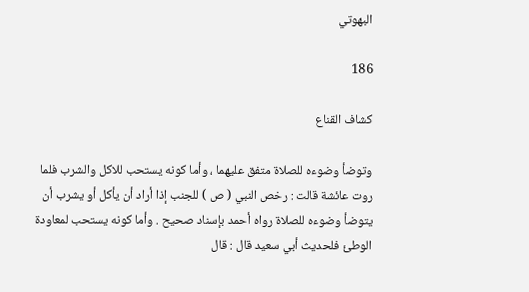البهوتي

186

كشاف القناع

وتوضأ وضوءه للصلاة متفق عليهما ، وأما كونه يستحب للاكل والشرب فلما روت عائشة قالت : رخص النبي ( ص ) للجنب إذا أراد أن يأكل أو يشرب أن يتوضأ وضوءه للصلاة رواه أحمد بإسناد صحيح . وأما كونه يستحب لمعاودة الوطئ فلحديث أبي سعيد قال : قال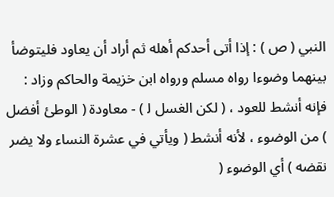النبي ( ص ) : إذا أتى أحدكم أهله ثم أراد أن يعاود فليتوضأ بينهما وضوءا رواه مسلم ورواه ابن خزيمة والحاكم وزاد : فإنه أنشط للعود ، ( لكن الغسل ل‍ ) - معاودة ( الوطئ أفضل ) من الوضوء ، لأنه أنشط ( ويأتي في عشرة النساء ولا يضر نقضه ) أي الوضوء (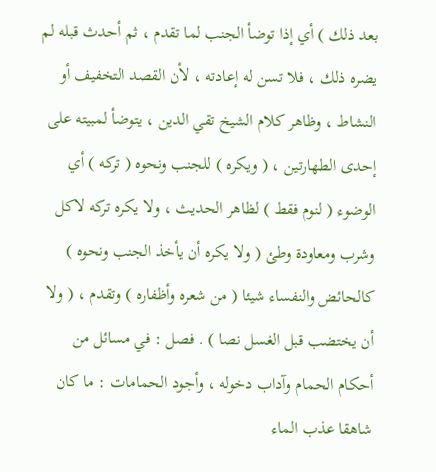بعد ذلك ) أي إذا توضأ الجنب لما تقدم ، ثم أحدث قبله لم يضره ذلك ، فلا تسن له إعادته ، لأن القصد التخفيف أو النشاط ، وظاهر كلام الشيخ تقي الدين ، يتوضأ لمبيته على إحدى الطهارتين ، ( ويكره ) للجنب ونحوه ( تركه ) أي الوضوء ( لنوم فقط ) لظاهر الحديث ، ولا يكره تركه لاكل وشرب ومعاودة وطئ ( ولا يكره أن يأخذ الجنب ونحوه ) كالحائض والنفساء شيئا ( من شعره وأظفاره ) وتقدم ، ( ولا أن يختضب قبل الغسل نصا ) . فصل : في مسائل من أحكام الحمام وآداب دخوله ، وأجود الحمامات : ما كان شاهقا عذب الماء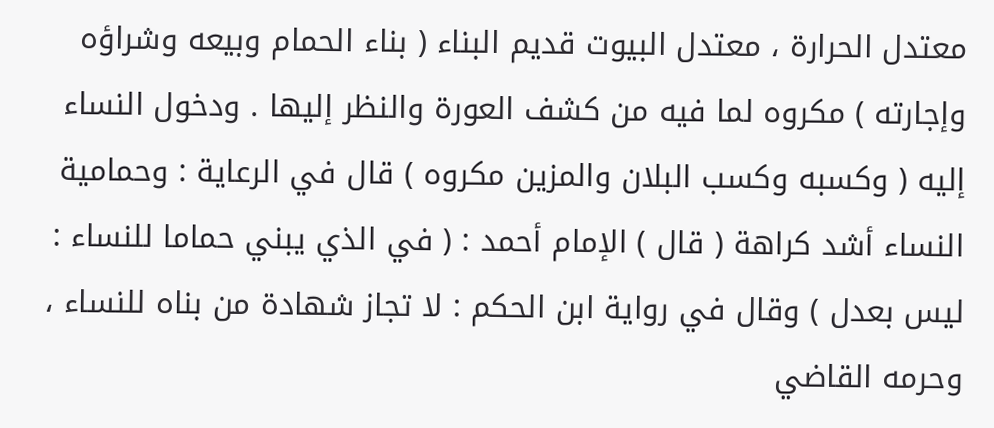معتدل الحرارة ، معتدل البيوت قديم البناء ( بناء الحمام وبيعه وشراؤه وإجارته ) مكروه لما فيه من كشف العورة والنظر إليها . ودخول النساء إليه ( وكسبه وكسب البلان والمزين مكروه ) قال في الرعاية : وحمامية النساء أشد كراهة ( قال ) الإمام أحمد : ( في الذي يبني حماما للنساء : ليس بعدل ) وقال في رواية ابن الحكم : لا تجاز شهادة من بناه للنساء ، وحرمه القاضي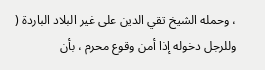، وحمله الشيخ تقي الدين على غير البلاد الباردة ( وللرجل دخوله إذا أمن وقوع محرم ، بأن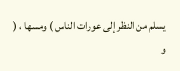يسلم من النظر إلى عورات الناس ) ومسها ، ( و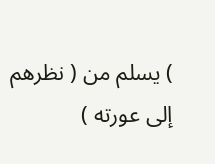) يسلم من ( نظرهم إلى عورته )